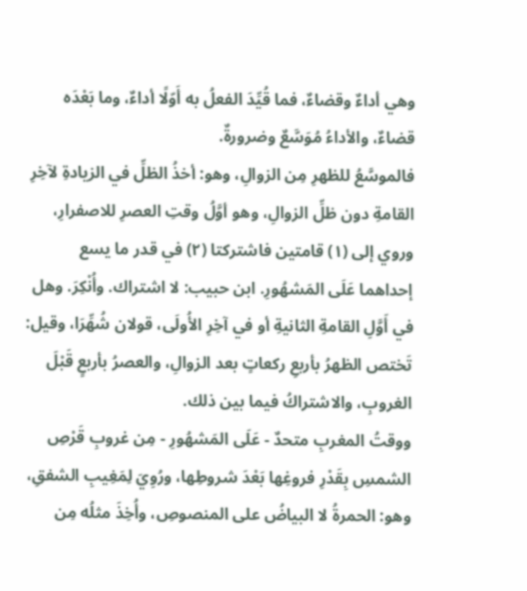وهي أداءٌ وقضاءٌ، فما قُيِّدَ الفعلُ به أَوّلًا أداءٌ، وما بَعْدَه قضاءٌ، والأداءُ مُوَسَّعٌ وضرورةٌ.
فالموسَّعُ للظهرِ مِن الزوالِ، وهو: أخذُ الظلِّ في الزيادةِ لآخِرِ القامةِ دون ظلِّ الزوالِ، وهو أوَّلُ وقتِ العصرِ للاصفرارِ، وروي إلى (١) قامتين فاشتركتا (٢) في قدر ما يسع إحداهما عَلَى المَشهُورِ. ابن حبيب: لا اشتراك. وأُنْكِرَ. وهل في أَوَّلِ القامةِ الثانيةِ أو في آخِرِ الأُولَى، قولان شُهِّرَا، وقيل: تَختص الظهرُ بأربعِ ركعاتٍ بعد الزوالِ، والعصرُ بأربعٍ قَبْلَ الغروبِ، والاشتراكُ فيما بين ذلك.
ووقتُ المغربِ متحدٌ - عَلَى المَشهُورِ - مِن غروبِ قَرْصِ الشمسِ بِقَدْرِ فروغِها بَعْدَ شروطِها، ورُوِيَ لِمَغِيبِ الشفقِ، وهو: الحمرةُ لا البياضُ على المنصوصِ، وأُخِذَ مثلُه مِن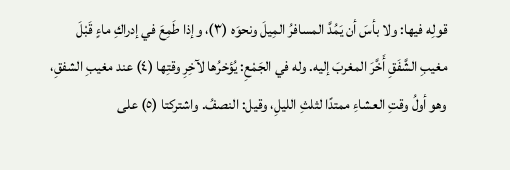قولِه فيها: ولا بأسَ أن يَمُدَّ المسافرُ المِيلَ ونحوَه (٣)، وإذا طَمِعَ في إدراكِ ماءٍ قَبْلَ مغيبِ الشَّفَقِ أَخَّرَ المغربَ إليه. وله في الجَمْعِ: يُؤخرُها لآخِرِ وقتِها (٤) عند مغيبِ الشفقِ، وهو أولُ وقتِ العشاءِ ممتدًا لثلثِ الليلِ، وقيل: النصفُ. واشتركتا (٥) على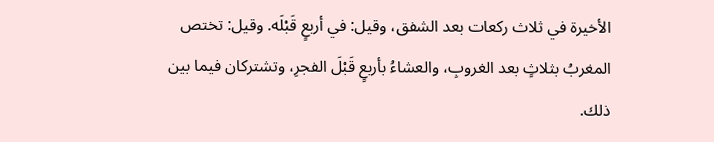الأخيرة في ثلاث ركعات بعد الشفق، وقيل: في أربعٍ قَبْلَه. وقيل: تختص المغربُ بثلاثٍ بعد الغروبِ، والعشاءُ بأربعٍ قَبْلَ الفجرِ، وتشتركان فيما بين ذلك.